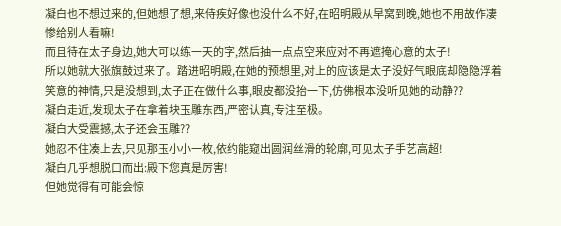凝白也不想过来的,但她想了想,来侍疾好像也没什么不好,在昭明殿从早窝到晚,她也不用故作凄惨给别人看嘛!
而且待在太子身边,她大可以练一天的字,然后抽一点点空来应对不再遮掩心意的太子!
所以她就大张旗鼓过来了。踏进昭明殿,在她的预想里,对上的应该是太子没好气眼底却隐隐浮着笑意的神情,只是没想到,太子正在做什么事,眼皮都没抬一下,仿佛根本没听见她的动静??
凝白走近,发现太子在拿着块玉雕东西,严密认真,专注至极。
凝白大受震撼,太子还会玉雕??
她忍不住凑上去,只见那玉小小一枚,依约能窥出圆润丝滑的轮廓,可见太子手艺高超!
凝白几乎想脱口而出:殿下您真是厉害!
但她觉得有可能会惊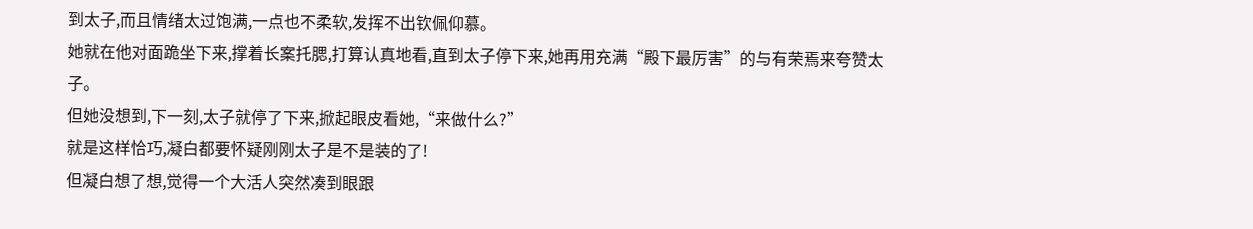到太子,而且情绪太过饱满,一点也不柔软,发挥不出钦佩仰慕。
她就在他对面跪坐下来,撑着长案托腮,打算认真地看,直到太子停下来,她再用充满“殿下最厉害”的与有荣焉来夸赞太子。
但她没想到,下一刻,太子就停了下来,掀起眼皮看她,“来做什么?”
就是这样恰巧,凝白都要怀疑刚刚太子是不是装的了!
但凝白想了想,觉得一个大活人突然凑到眼跟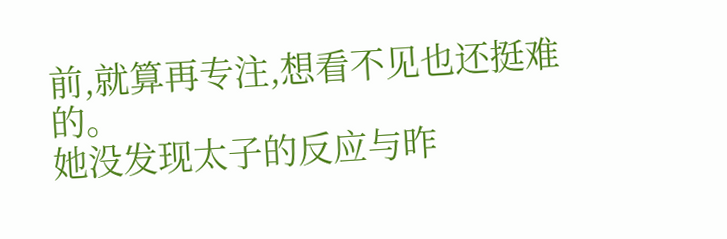前,就算再专注,想看不见也还挺难的。
她没发现太子的反应与昨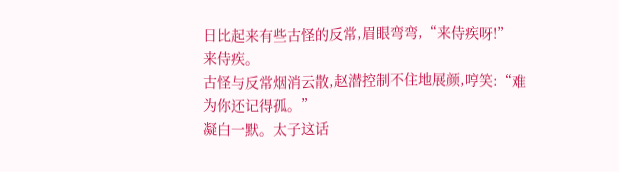日比起来有些古怪的反常,眉眼弯弯,“来侍疾呀!”
来侍疾。
古怪与反常烟消云散,赵潜控制不住地展颜,哼笑:“难为你还记得孤。”
凝白一默。太子这话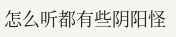怎么听都有些阴阳怪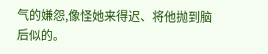气的嫌怨,像怪她来得迟、将他抛到脑后似的。